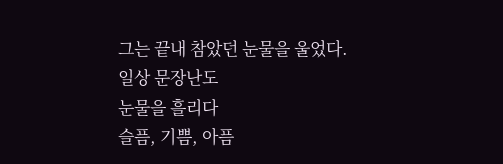그는 끝내 참았던 눈물을 울었다.
일상 문장난도
눈물을 흘리다
슬픔, 기쁨, 아픔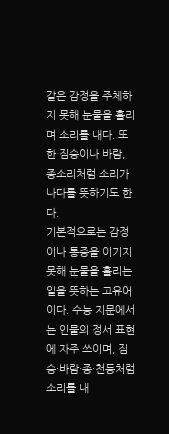같은 감정을 주체하지 못해 눈물을 흘리며 소리를 내다. 또한 짐승이나 바람, 종소리처럼 소리가 나다를 뜻하기도 한다.
기본적으로는 감정이나 통증을 이기지 못해 눈물을 흘리는 일을 뜻하는 고유어이다. 수능 지문에서는 인물의 정서 표현에 자주 쓰이며, 짐승·바람·종·천둥처럼 소리를 내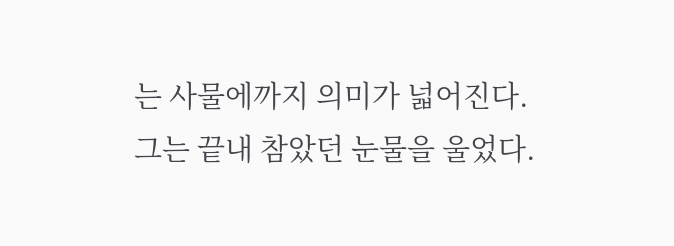는 사물에까지 의미가 넓어진다.
그는 끝내 참았던 눈물을 울었다.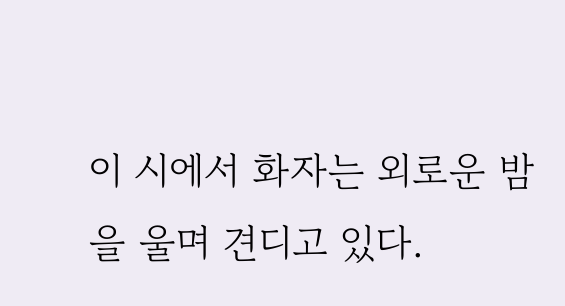이 시에서 화자는 외로운 밤을 울며 견디고 있다.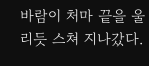바람이 처마 끝을 울리듯 스쳐 지나갔다.